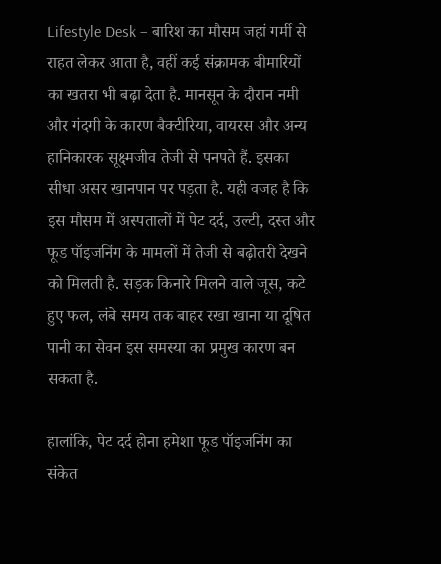Lifestyle Desk – बारिश का मौसम जहां गर्मी से राहत लेकर आता है, वहीं कई संक्रामक बीमारियों का खतरा भी बढ़ा देता है. मानसून के दौरान नमी और गंदगी के कारण बैक्टीरिया, वायरस और अन्य हानिकारक सूक्ष्मजीव तेजी से पनपते हैं. इसका सीधा असर खानपान पर पड़ता है. यही वजह है कि इस मौसम में अस्पतालों में पेट दर्द, उल्टी, दस्त और फूड पॉइजनिंग के मामलों में तेजी से बढ़ोतरी देखने को मिलती है. सड़क किनारे मिलने वाले जूस, कटे हुए फल, लंबे समय तक बाहर रखा खाना या दूषित पानी का सेवन इस समस्या का प्रमुख कारण बन सकता है.

हालांकि, पेट दर्द होना हमेशा फूड पॉइजनिंग का संकेत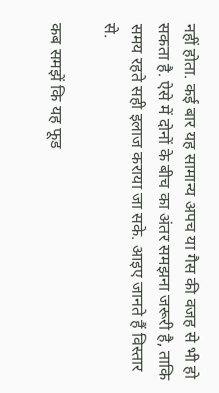नहीं होता. कई बार यह सामान्य अपच या गैस की वजह से भी हो सकता है. ऐसे में दोनों के बीच का अंतर समझना जरूरी है, ताकि समय रहते सही इलाज कराया जा सके. आइए जानते हैं विस्तार से.

कब समझें कि यह फूड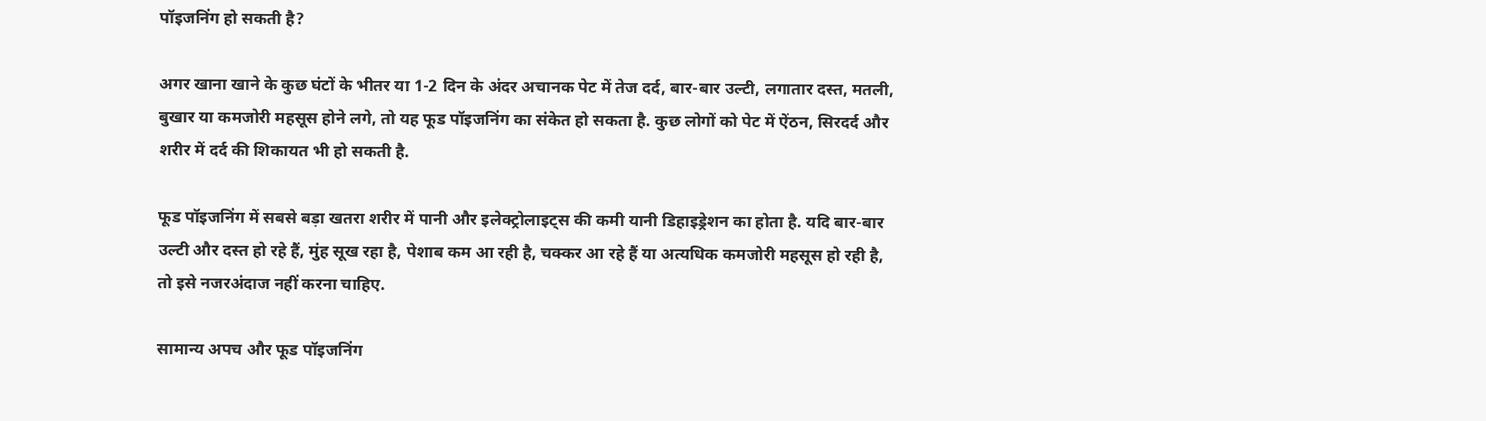पॉइजनिंग हो सकती है?

अगर खाना खाने के कुछ घंटों के भीतर या 1-2 दिन के अंदर अचानक पेट में तेज दर्द, बार-बार उल्टी, लगातार दस्त, मतली, बुखार या कमजोरी महसूस होने लगे, तो यह फूड पॉइजनिंग का संकेत हो सकता है. कुछ लोगों को पेट में ऐंठन, सिरदर्द और शरीर में दर्द की शिकायत भी हो सकती है.

फूड पॉइजनिंग में सबसे बड़ा खतरा शरीर में पानी और इलेक्ट्रोलाइट्स की कमी यानी डिहाइड्रेशन का होता है. यदि बार-बार उल्टी और दस्त हो रहे हैं, मुंह सूख रहा है, पेशाब कम आ रही है, चक्कर आ रहे हैं या अत्यधिक कमजोरी महसूस हो रही है, तो इसे नजरअंदाज नहीं करना चाहिए.

सामान्य अपच और फूड पॉइजनिंग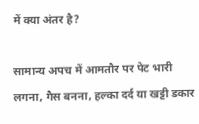में क्या अंतर है?

सामान्य अपच में आमतौर पर पेट भारी लगना, गैस बनना, हल्का दर्द या खट्टी डकार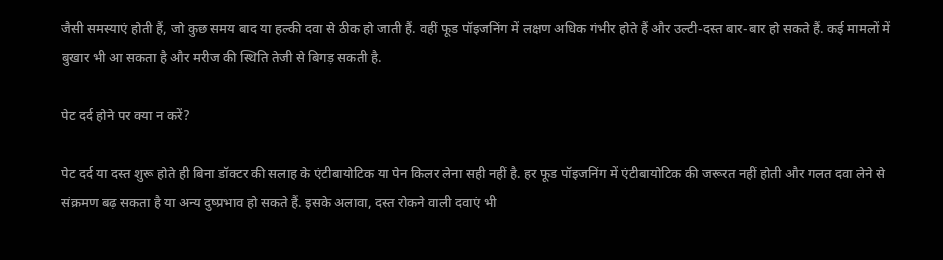जैसी समस्याएं होती हैं, जो कुछ समय बाद या हल्की दवा से ठीक हो जाती हैं. वहीं फूड पॉइजनिंग में लक्षण अधिक गंभीर होते हैं और उल्टी-दस्त बार-बार हो सकते हैं. कई मामलों में बुखार भी आ सकता है और मरीज की स्थिति तेजी से बिगड़ सकती है.

पेट दर्द होने पर क्या न करें?

पेट दर्द या दस्त शुरू होते ही बिना डॉक्टर की सलाह के एंटीबायोटिक या पेन किलर लेना सही नहीं है. हर फूड पॉइजनिंग में एंटीबायोटिक की जरूरत नहीं होती और गलत दवा लेने से संक्रमण बढ़ सकता है या अन्य दुष्प्रभाव हो सकते हैं. इसके अलावा, दस्त रोकने वाली दवाएं भी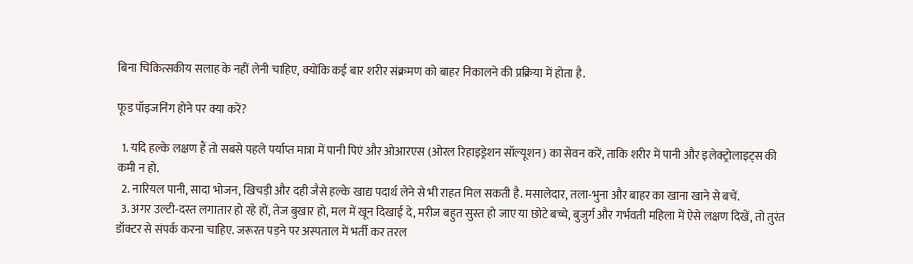बिना चिकित्सकीय सलाह के नहीं लेनी चाहिए, क्योंकि कई बार शरीर संक्रमण को बाहर निकालने की प्रक्रिया में होता है.

फूड पॉइजनिंग होने पर क्या करें?

  1. यदि हल्के लक्षण हैं तो सबसे पहले पर्याप्त मात्रा में पानी पिएं और ओआरएस (ओरल रिहाइड्रेशन सॉल्यूशन) का सेवन करें, ताकि शरीर में पानी और इलेक्ट्रोलाइट्स की कमी न हो.
  2. नारियल पानी, सादा भोजन, खिचड़ी और दही जैसे हल्के खाद्य पदार्थ लेने से भी राहत मिल सकती है. मसालेदार, तला-भुना और बाहर का खाना खाने से बचें.
  3. अगर उल्टी-दस्त लगातार हो रहे हों, तेज बुखार हो, मल में खून दिखाई दे, मरीज बहुत सुस्त हो जाए या छोटे बच्चे, बुजुर्ग और गर्भवती महिला में ऐसे लक्षण दिखें, तो तुरंत डॉक्टर से संपर्क करना चाहिए. जरूरत पड़ने पर अस्पताल में भर्ती कर तरल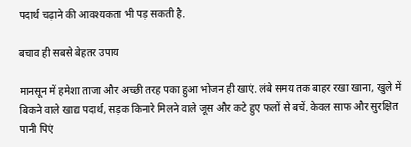पदार्थ चढ़ाने की आवश्यकता भी पड़ सकती है.

बचाव ही सबसे बेहतर उपाय

मानसून में हमेशा ताजा और अच्छी तरह पका हुआ भोजन ही खाएं. लंबे समय तक बाहर रखा खाना, खुले में बिकने वाले खाद्य पदार्थ, सड़क किनारे मिलने वाले जूस और कटे हुए फलों से बचें. केवल साफ और सुरक्षित पानी पिएं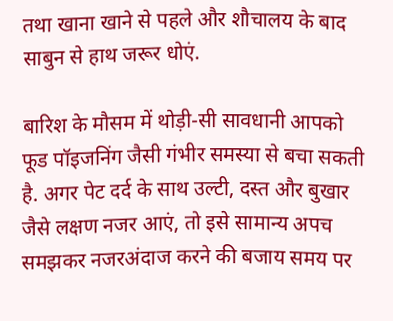तथा खाना खाने से पहले और शौचालय के बाद साबुन से हाथ जरूर धोएं.

बारिश के मौसम में थोड़ी-सी सावधानी आपको फूड पॉइजनिंग जैसी गंभीर समस्या से बचा सकती है. अगर पेट दर्द के साथ उल्टी, दस्त और बुखार जैसे लक्षण नजर आएं, तो इसे सामान्य अपच समझकर नजरअंदाज करने की बजाय समय पर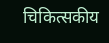चिकित्सकीय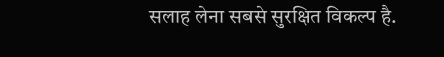सलाह लेना सबसे सुरक्षित विकल्प है.